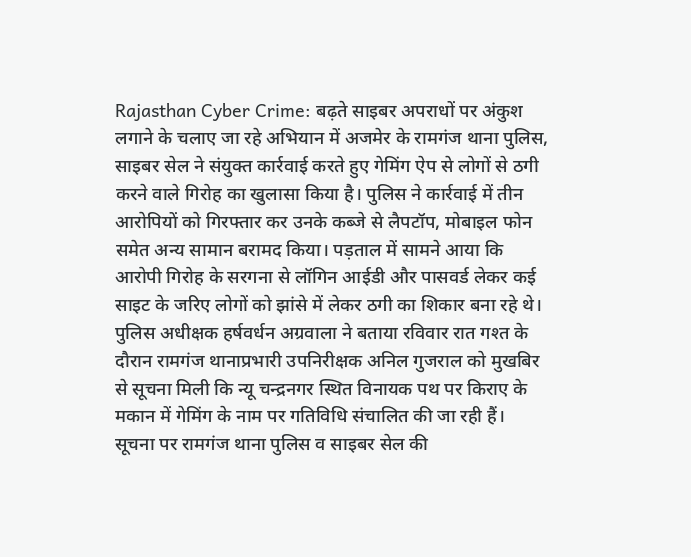Rajasthan Cyber Crime: बढ़ते साइबर अपराधों पर अंकुश लगाने के चलाए जा रहे अभियान में अजमेर के रामगंज थाना पुलिस, साइबर सेल ने संयुक्त कार्रवाई करते हुए गेमिंग ऐप से लोगों से ठगी करने वाले गिरोह का खुलासा किया है। पुलिस ने कार्रवाई में तीन आरोपियों को गिरफ्तार कर उनके कब्जे से लैपटॉप, मोबाइल फोन समेत अन्य सामान बरामद किया। पड़ताल में सामने आया कि आरोपी गिरोह के सरगना से लॉगिन आईडी और पासवर्ड लेकर कई साइट के जरिए लोगों को झांसे में लेकर ठगी का शिकार बना रहे थे। पुलिस अधीक्षक हर्षवर्धन अग्रवाला ने बताया रविवार रात गश्त के दौरान रामगंज थानाप्रभारी उपनिरीक्षक अनिल गुजराल को मुखबिर से सूचना मिली कि न्यू चन्द्रनगर स्थित विनायक पथ पर किराए के मकान में गेमिंग के नाम पर गतिविधि संचालित की जा रही हैं।
सूचना पर रामगंज थाना पुलिस व साइबर सेल की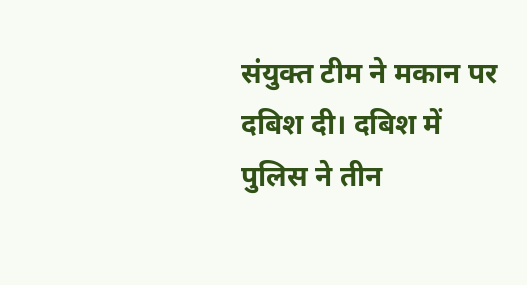संयुक्त टीम ने मकान पर दबिश दी। दबिश में पुलिस ने तीन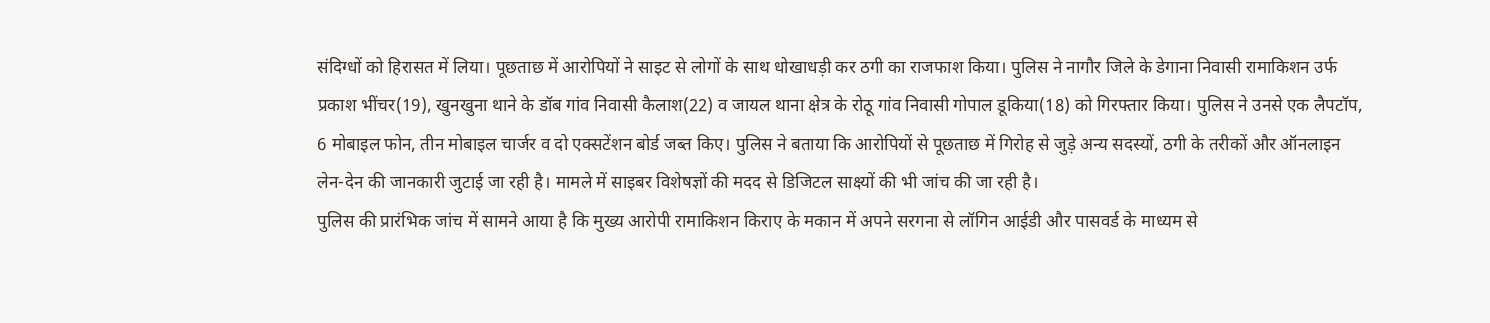संदिग्धों को हिरासत में लिया। पूछताछ में आरोपियों ने साइट से लोगों के साथ धोखाधड़ी कर ठगी का राजफाश किया। पुलिस ने नागौर जिले के डेगाना निवासी रामाकिशन उर्फ प्रकाश भींचर(19), खुनखुना थाने के डॉब गांव निवासी कैलाश(22) व जायल थाना क्षेत्र के रोठू गांव निवासी गोपाल डूकिया(18) को गिरफ्तार किया। पुलिस ने उनसे एक लैपटॉप, 6 मोबाइल फोन, तीन मोबाइल चार्जर व दो एक्सटेंशन बोर्ड जब्त किए। पुलिस ने बताया कि आरोपियों से पूछताछ में गिरोह से जुड़े अन्य सदस्यों, ठगी के तरीकों और ऑनलाइन लेन-देन की जानकारी जुटाई जा रही है। मामले में साइबर विशेषज्ञों की मदद से डिजिटल साक्ष्यों की भी जांच की जा रही है।
पुलिस की प्रारंभिक जांच में सामने आया है कि मुख्य आरोपी रामाकिशन किराए के मकान में अपने सरगना से लॉगिन आईडी और पासवर्ड के माध्यम से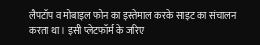लैपटॉप व मोबाइल फोन का इस्तेमाल करके साइट का संचालन करता था। इसी प्लेटफॉर्म के जरिए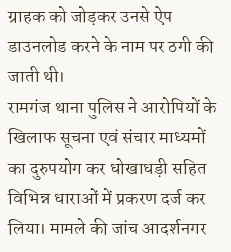ग्राहक को जोड़कर उनसे ऐप डाउनलोड करने के नाम पर ठगी की जाती थी।
रामगंज थाना पुलिस ने आरोपियों के खिलाफ सूचना एवं संचार माध्यमों का दुरुपयोग कर धोखाधड़ी सहित विभिन्न धाराओं में प्रकरण दर्ज कर लिया। मामले की जांच आदर्शनगर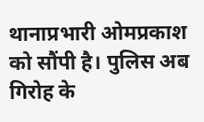थानाप्रभारी ओमप्रकाश को सौंपी है। पुलिस अब गिरोह के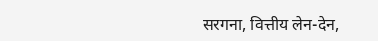सरगना, वित्तीय लेन-देन,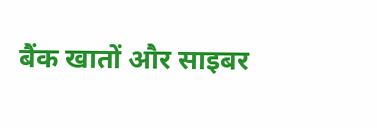बैंक खातों और साइबर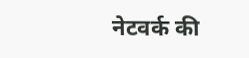नेटवर्क की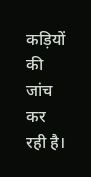कड़ियों की जांच कर रही है।